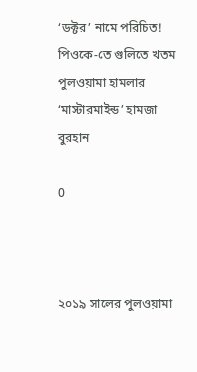‘ডক্টর’ নামে পরিচিত!  পিওকে-তে গুলিতে খতম পুলওয়ামা হামলার ‘মাস্টারমাইন্ড’ হামজা বুরহান

0



২০১৯ সালের পুলওয়ামা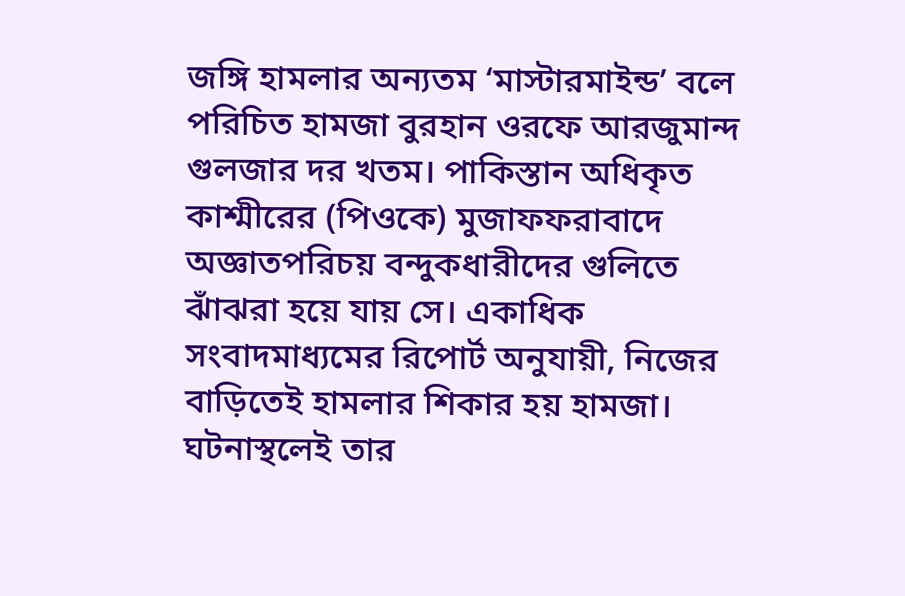জঙ্গি হামলার অন্যতম ‘মাস্টারমাইন্ড’ বলে পরিচিত হামজা বুরহান ওরফে আরজুমান্দ গুলজার দর খতম। পাকিস্তান অধিকৃত কাশ্মীরের (পিওকে) মুজাফফরাবাদে অজ্ঞাতপরিচয় বন্দুকধারীদের গুলিতে ঝাঁঝরা হয়ে যায় সে। একাধিক সংবাদমাধ্যমের রিপোর্ট অনুযায়ী, নিজের বাড়িতেই হামলার শিকার হয় হামজা। ঘটনাস্থলেই তার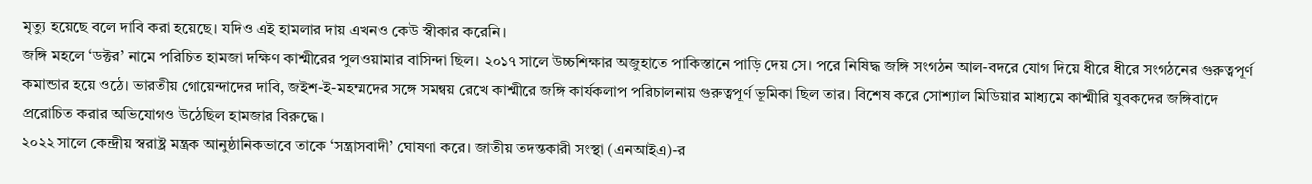মৃত্যু হয়েছে বলে দাবি করা হয়েছে। যদিও এই হামলার দায় এখনও কেউ স্বীকার করেনি।
জঙ্গি মহলে ‘ডক্টর’ নামে পরিচিত হামজা দক্ষিণ কাশ্মীরের পুলওয়ামার বাসিন্দা ছিল। ২০১৭ সালে উচ্চশিক্ষার অজুহাতে পাকিস্তানে পাড়ি দেয় সে। পরে নিষিদ্ধ জঙ্গি সংগঠন আল-বদরে যোগ দিয়ে ধীরে ধীরে সংগঠনের গুরুত্বপূর্ণ কমান্ডার হয়ে ওঠে। ভারতীয় গোয়েন্দাদের দাবি, জইশ-ই-মহম্মদের সঙ্গে সমন্বয় রেখে কাশ্মীরে জঙ্গি কার্যকলাপ পরিচালনায় গুরুত্বপূর্ণ ভূমিকা ছিল তার। বিশেষ করে সোশ্যাল মিডিয়ার মাধ্যমে কাশ্মীরি যুবকদের জঙ্গিবাদে প্ররোচিত করার অভিযোগও উঠেছিল হামজার বিরুদ্ধে।
২০২২ সালে কেন্দ্রীয় স্বরাষ্ট্র মন্ত্রক আনুষ্ঠানিকভাবে তাকে ‘সন্ত্রাসবাদী’ ঘোষণা করে। জাতীয় তদন্তকারী সংস্থা (এনআইএ)-র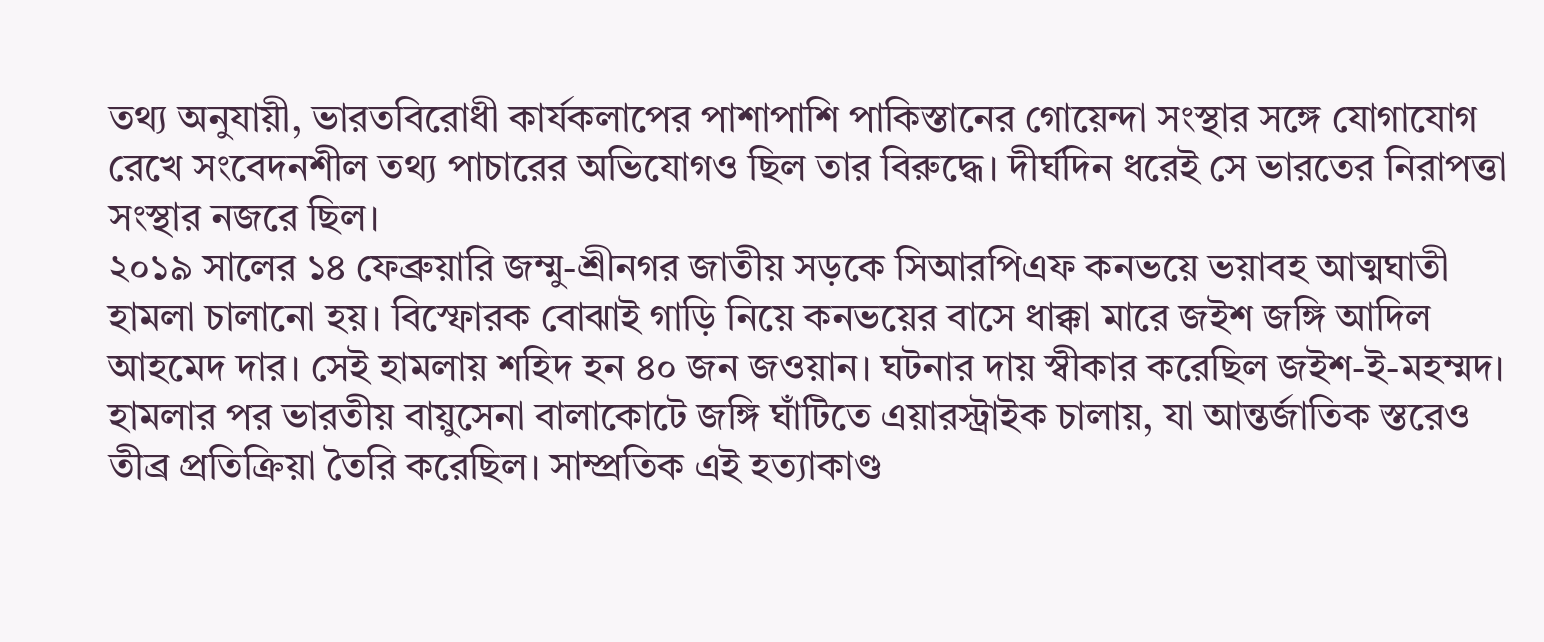তথ্য অনুযায়ী, ভারতবিরোধী কার্যকলাপের পাশাপাশি পাকিস্তানের গোয়েন্দা সংস্থার সঙ্গে যোগাযোগ রেখে সংবেদনশীল তথ্য পাচারের অভিযোগও ছিল তার বিরুদ্ধে। দীর্ঘদিন ধরেই সে ভারতের নিরাপত্তা সংস্থার নজরে ছিল।
২০১৯ সালের ১৪ ফেব্রুয়ারি জম্মু-শ্রীনগর জাতীয় সড়কে সিআরপিএফ কনভয়ে ভয়াবহ আত্মঘাতী হামলা চালানো হয়। বিস্ফোরক বোঝাই গাড়ি নিয়ে কনভয়ের বাসে ধাক্কা মারে জইশ জঙ্গি আদিল আহমেদ দার। সেই হামলায় শহিদ হন ৪০ জন জওয়ান। ঘটনার দায় স্বীকার করেছিল জইশ-ই-মহম্মদ। হামলার পর ভারতীয় বায়ুসেনা বালাকোটে জঙ্গি ঘাঁটিতে এয়ারস্ট্রাইক চালায়, যা আন্তর্জাতিক স্তরেও তীব্র প্রতিক্রিয়া তৈরি করেছিল। সাম্প্রতিক এই হত্যাকাণ্ড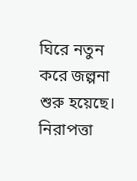ঘিরে নতুন করে জল্পনা শুরু হয়েছে। নিরাপত্তা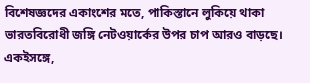বিশেষজ্ঞদের একাংশের মতে, পাকিস্তানে লুকিয়ে থাকা ভারতবিরোধী জঙ্গি নেটওয়ার্কের উপর চাপ আরও বাড়ছে। একইসঙ্গে,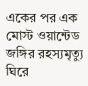একের পর এক মোস্ট ওয়ান্টেড জঙ্গির রহস্যমৃত্যু ঘিরে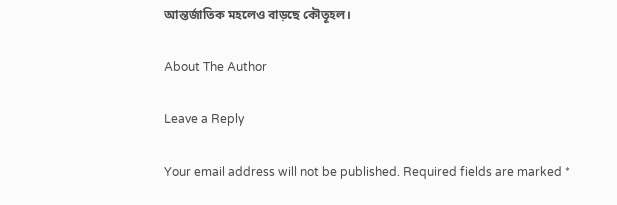আন্তর্জাতিক মহলেও বাড়ছে কৌতূহল।

About The Author

Leave a Reply

Your email address will not be published. Required fields are marked *